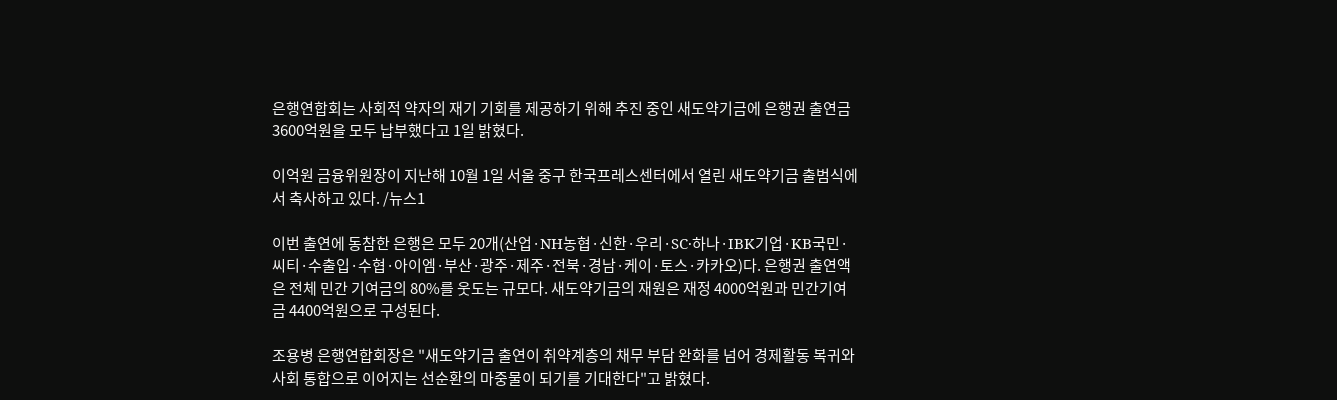은행연합회는 사회적 약자의 재기 기회를 제공하기 위해 추진 중인 새도약기금에 은행권 출연금 3600억원을 모두 납부했다고 1일 밝혔다.

이억원 금융위원장이 지난해 10월 1일 서울 중구 한국프레스센터에서 열린 새도약기금 출범식에서 축사하고 있다. /뉴스1

이번 출연에 동참한 은행은 모두 20개(산업·NH농협·신한·우리·SC·하나·IBK기업·KB국민·씨티·수출입·수협·아이엠·부산·광주·제주·전북·경남·케이·토스·카카오)다. 은행권 출연액은 전체 민간 기여금의 80%를 웃도는 규모다. 새도약기금의 재원은 재정 4000억원과 민간기여금 4400억원으로 구성된다.

조용병 은행연합회장은 "새도약기금 출연이 취약계층의 채무 부담 완화를 넘어 경제활동 복귀와 사회 통합으로 이어지는 선순환의 마중물이 되기를 기대한다"고 밝혔다.